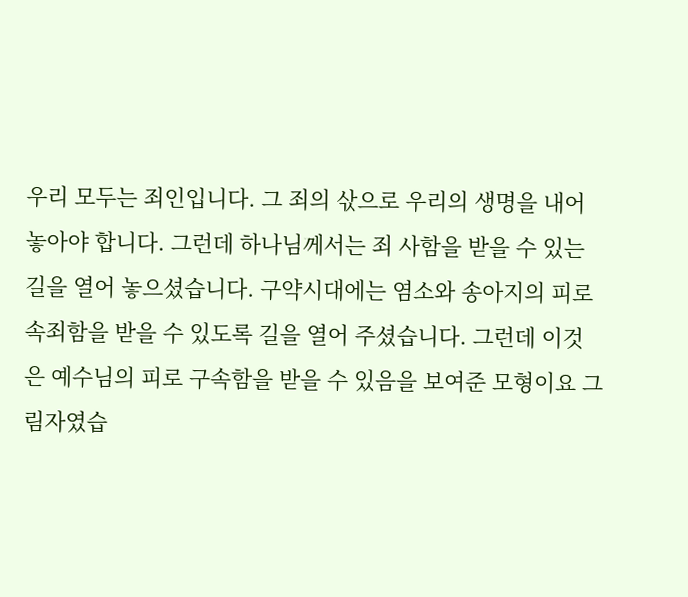우리 모두는 죄인입니다. 그 죄의 삯으로 우리의 생명을 내어 놓아야 합니다. 그런데 하나님께서는 죄 사함을 받을 수 있는 길을 열어 놓으셨습니다. 구약시대에는 염소와 송아지의 피로 속죄함을 받을 수 있도록 길을 열어 주셨습니다. 그런데 이것은 예수님의 피로 구속함을 받을 수 있음을 보여준 모형이요 그림자였습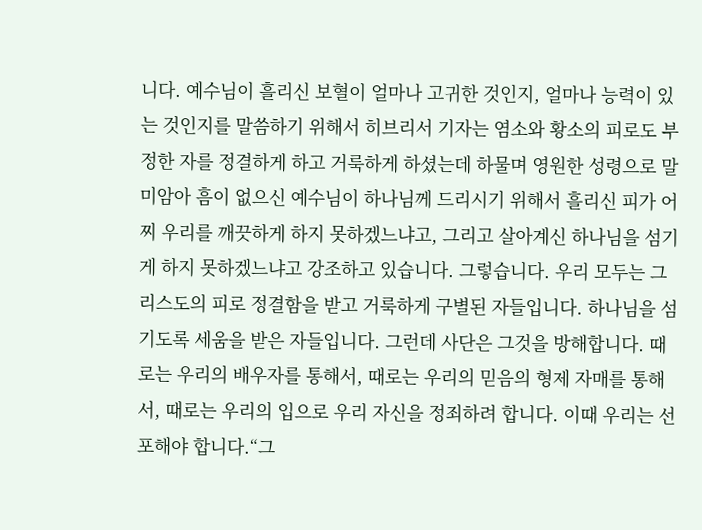니다. 예수님이 흘리신 보혈이 얼마나 고귀한 것인지, 얼마나 능력이 있는 것인지를 말씀하기 위해서 히브리서 기자는 염소와 황소의 피로도 부정한 자를 정결하게 하고 거룩하게 하셨는데 하물며 영원한 성령으로 말미암아 흠이 없으신 예수님이 하나님께 드리시기 위해서 흘리신 피가 어찌 우리를 깨끗하게 하지 못하겠느냐고, 그리고 살아계신 하나님을 섬기게 하지 못하겠느냐고 강조하고 있습니다. 그렇습니다. 우리 모두는 그리스도의 피로 정결함을 받고 거룩하게 구별된 자들입니다. 하나님을 섬기도록 세움을 받은 자들입니다. 그런데 사단은 그것을 방해합니다. 때로는 우리의 배우자를 통해서, 때로는 우리의 믿음의 형제 자매를 통해서, 때로는 우리의 입으로 우리 자신을 정죄하려 합니다. 이때 우리는 선포해야 합니다.“그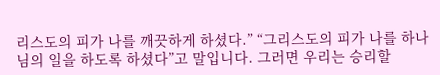리스도의 피가 나를 깨끗하게 하셨다.” “그리스도의 피가 나를 하나님의 일을 하도록 하셨다”고 말입니다. 그러면 우리는 승리할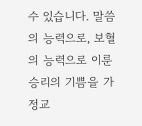수 있습니다. 말씀의 능력으로, 보혈의 능력으로 이룬 승리의 기쁨을 가정교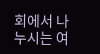회에서 나누시는 여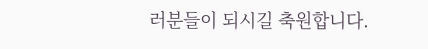러분들이 되시길 축원합니다.